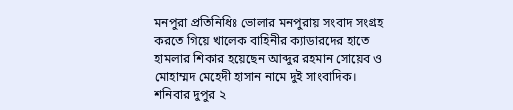মনপুরা প্রতিনিধিঃ ভোলার মনপুরায় সংবাদ সংগ্রহ করতে গিয়ে খালেক বাহিনীর ক্যাডারদের হাতে হামলার শিকার হয়েছেন আব্দুর রহমান সোয়েব ও মোহাম্মদ মেহেদী হাসান নামে দুই সাংবাদিক। শনিবার দুপুর ২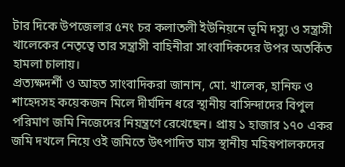টার দিকে উপজেলার ৫নং চর কলাতলী ইউনিয়নে ভূমি দস্যু ও সন্ত্রাসী খালেকের নেতৃত্বে তার সন্ত্রাসী বাহিনীরা সাংবাদিকদের উপর অতর্কিত হামলা চালায়।
প্রত্যক্ষদর্শী ও আহত সাংবাদিকরা জানান, মো. খালেক, হানিফ ও শাহেদসহ কয়েকজন মিলে দীর্ঘদিন ধরে স্থানীয় বাসিন্দাদের বিপুল পরিমাণ জমি নিজেদের নিয়ন্ত্রণে রেখেছেন। প্রায় ১ হাজার ১৭০ একর জমি দখলে নিয়ে ওই জমিতে উৎপাদিত ঘাস স্থানীয় মহিষপালকদের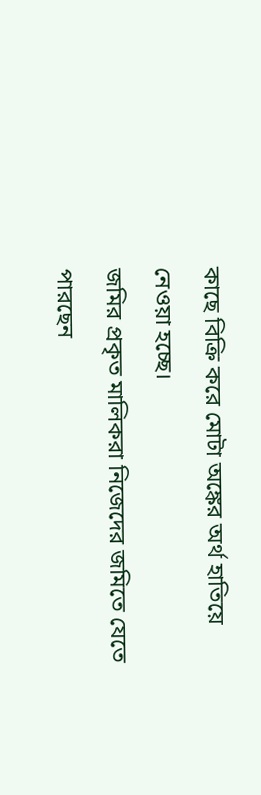কাছে বিক্রি করে মোটা অঙ্কের অর্থ হাতিয়ে নেওয়া হচ্ছে।
জমির প্রকৃত মালিকরা নিজেদের জমিতে যেতে পারছেন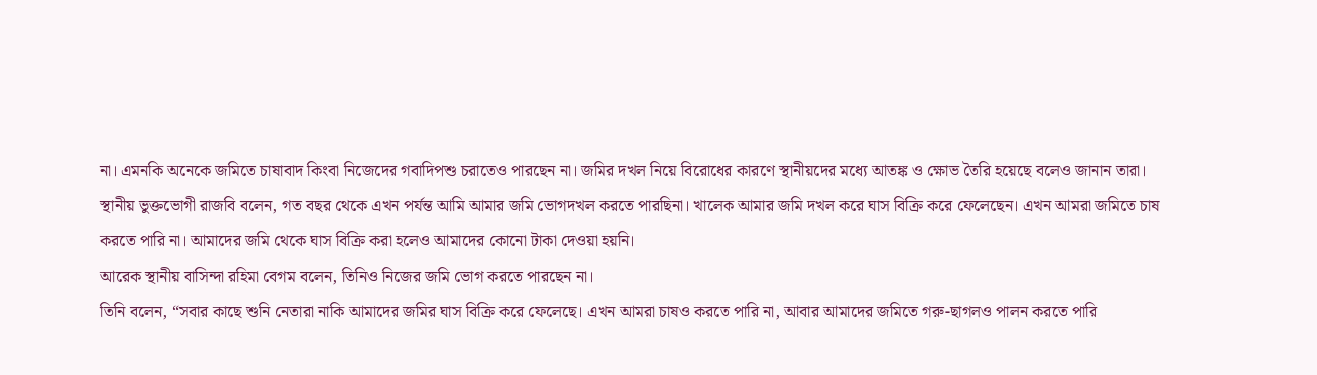না। এমনকি অনেকে জমিতে চাষাবাদ কিংবা নিজেদের গবাদিপশু চরাতেও পারছেন না। জমির দখল নিয়ে বিরোধের কারণে স্থানীয়দের মধ্যে আতঙ্ক ও ক্ষোভ তৈরি হয়েছে বলেও জানান তারা।
স্থানীয় ভুক্তভোগী রাজবি বলেন, গত বছর থেকে এখন পর্যন্ত আমি আমার জমি ভোগদখল করতে পারছিনা। খালেক আমার জমি দখল করে ঘাস বিক্রি করে ফেলেছেন। এখন আমরা জমিতে চাষ করতে পারি না। আমাদের জমি থেকে ঘাস বিক্রি করা হলেও আমাদের কোনো টাকা দেওয়া হয়নি।
আরেক স্থানীয় বাসিন্দা রহিমা বেগম বলেন, তিনিও নিজের জমি ভোগ করতে পারছেন না।
তিনি বলেন, “সবার কাছে শুনি নেতারা নাকি আমাদের জমির ঘাস বিক্রি করে ফেলেছে। এখন আমরা চাষও করতে পারি না, আবার আমাদের জমিতে গরু-ছাগলও পালন করতে পারি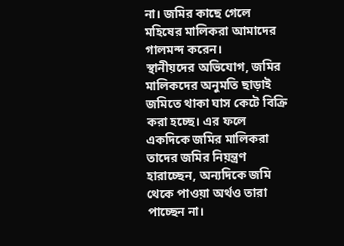না। জমির কাছে গেলে মহিষের মালিকরা আমাদের গালমন্দ করেন।
স্থানীয়দের অভিযোগ, জমির মালিকদের অনুমতি ছাড়াই জমিতে থাকা ঘাস কেটে বিক্রি করা হচ্ছে। এর ফলে একদিকে জমির মালিকরা তাদের জমির নিয়ন্ত্রণ হারাচ্ছেন, অন্যদিকে জমি থেকে পাওয়া অর্থও তারা পাচ্ছেন না।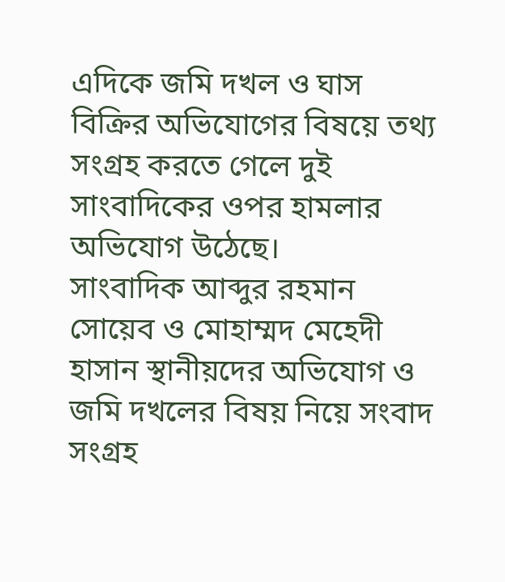এদিকে জমি দখল ও ঘাস বিক্রির অভিযোগের বিষয়ে তথ্য সংগ্রহ করতে গেলে দুই সাংবাদিকের ওপর হামলার অভিযোগ উঠেছে।
সাংবাদিক আব্দুর রহমান সোয়েব ও মোহাম্মদ মেহেদী হাসান স্থানীয়দের অভিযোগ ও জমি দখলের বিষয় নিয়ে সংবাদ সংগ্রহ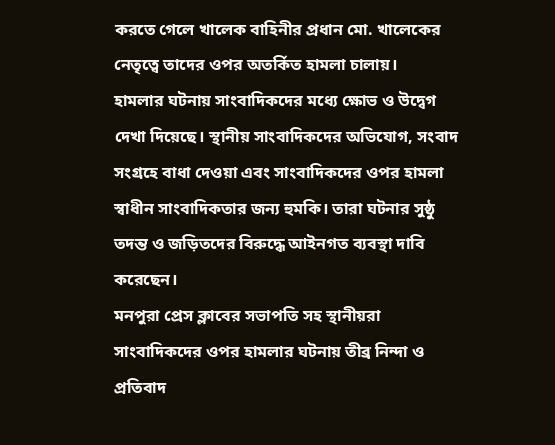করতে গেলে খালেক বাহিনীর প্রধান মো. খালেকের নেতৃত্বে তাদের ওপর অতর্কিত হামলা চালায়।
হামলার ঘটনায় সাংবাদিকদের মধ্যে ক্ষোভ ও উদ্বেগ দেখা দিয়েছে। স্থানীয় সাংবাদিকদের অভিযোগ, সংবাদ সংগ্রহে বাধা দেওয়া এবং সাংবাদিকদের ওপর হামলা স্বাধীন সাংবাদিকতার জন্য হুমকি। তারা ঘটনার সুষ্ঠু তদন্ত ও জড়িতদের বিরুদ্ধে আইনগত ব্যবস্থা দাবি করেছেন।
মনপুরা প্রেস ক্লাবের সভাপতি সহ স্থানীয়রা সাংবাদিকদের ওপর হামলার ঘটনায় তীব্র নিন্দা ও প্রতিবাদ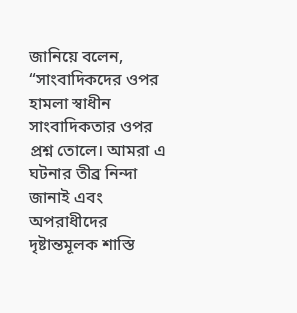জানিয়ে বলেন, “সাংবাদিকদের ওপর হামলা স্বাধীন সাংবাদিকতার ওপর প্রশ্ন তোলে। আমরা এ ঘটনার তীব্র নিন্দা জানাই এবং অপরাধীদের দৃষ্টান্তমূলক শাস্তি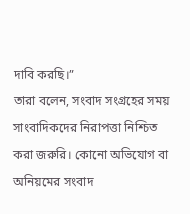দাবি করছি।”
তারা বলেন, সংবাদ সংগ্রহের সময় সাংবাদিকদের নিরাপত্তা নিশ্চিত করা জরুরি। কোনো অভিযোগ বা অনিয়মের সংবাদ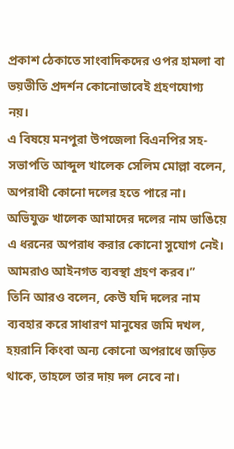প্রকাশ ঠেকাতে সাংবাদিকদের ওপর হামলা বা ভয়ভীতি প্রদর্শন কোনোভাবেই গ্রহণযোগ্য নয়।
এ বিষয়ে মনপুরা উপজেলা বিএনপির সহ-সভাপতি আব্দুল খালেক সেলিম মোল্লা বলেন, অপরাধী কোনো দলের হতে পারে না। অভিযুক্ত খালেক আমাদের দলের নাম ভাঙিয়ে এ ধরনের অপরাধ করার কোনো সুযোগ নেই। আমরাও আইনগত ব্যবস্থা গ্রহণ করব।”
তিনি আরও বলেন, কেউ যদি দলের নাম ব্যবহার করে সাধারণ মানুষের জমি দখল, হয়রানি কিংবা অন্য কোনো অপরাধে জড়িত থাকে, তাহলে তার দায় দল নেবে না।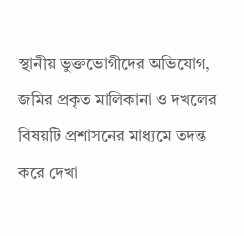স্থানীয় ভুক্তভোগীদের অভিযোগ, জমির প্রকৃত মালিকানা ও দখলের বিষয়টি প্রশাসনের মাধ্যমে তদন্ত করে দেখা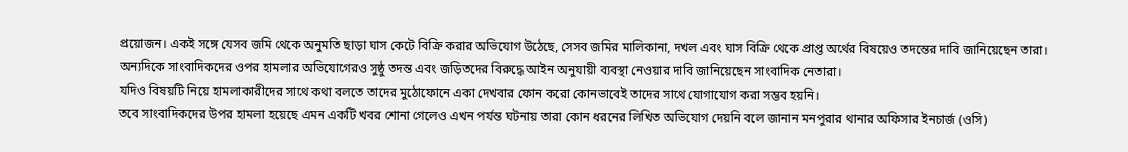প্রয়োজন। একই সঙ্গে যেসব জমি থেকে অনুমতি ছাড়া ঘাস কেটে বিক্রি করার অভিযোগ উঠেছে, সেসব জমির মালিকানা, দখল এবং ঘাস বিক্রি থেকে প্রাপ্ত অর্থের বিষয়েও তদন্তের দাবি জানিয়েছেন তারা।
অন্যদিকে সাংবাদিকদের ওপর হামলার অভিযোগেরও সুষ্ঠু তদন্ত এবং জড়িতদের বিরুদ্ধে আইন অনুযায়ী ব্যবস্থা নেওয়ার দাবি জানিয়েছেন সাংবাদিক নেতারা।
যদিও বিষয়টি নিয়ে হামলাকারীদের সাথে কথা বলতে তাদের মুঠোফোনে একা দেখবার ফোন করো কোনভাবেই তাদের সাথে যোগাযোগ করা সম্ভব হয়নি।
তবে সাংবাদিকদের উপর হামলা হয়েছে এমন একটি খবর শোনা গেলেও এখন পর্যন্ত ঘটনায় তারা কোন ধরনের লিখিত অভিযোগ দেয়নি বলে জানান মনপুরার থানার অফিসার ইনচার্জ (ওসি)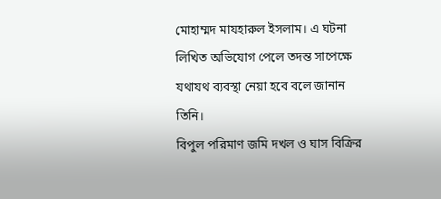মোহাম্মদ মাযহারুল ইসলাম। এ ঘটনা লিখিত অভিযোগ পেলে তদন্ত সাপেক্ষে যথাযথ ব্যবস্থা নেয়া হবে বলে জানান তিনি।
বিপুল পরিমাণ জমি দখল ও ঘাস বিক্রির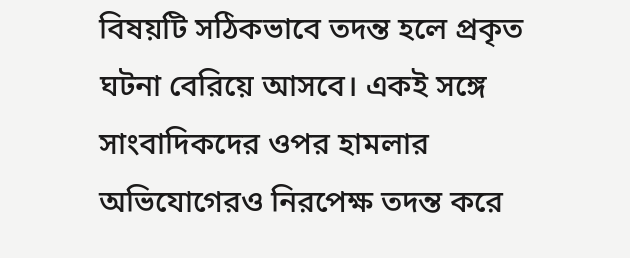বিষয়টি সঠিকভাবে তদন্ত হলে প্রকৃত ঘটনা বেরিয়ে আসবে। একই সঙ্গে সাংবাদিকদের ওপর হামলার অভিযোগেরও নিরপেক্ষ তদন্ত করে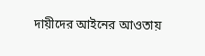দায়ীদের আইনের আওতায়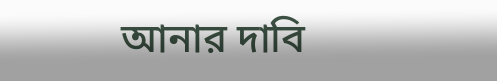আনার দাবি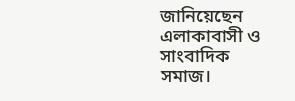জানিয়েছেন এলাকাবাসী ও সাংবাদিক সমাজ।